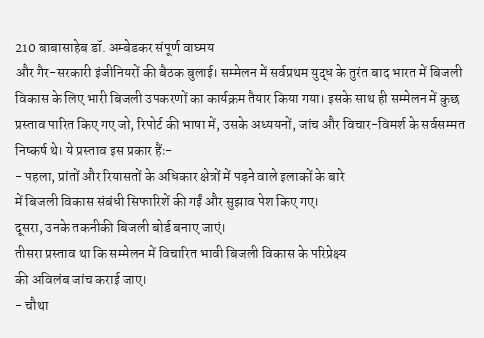210 बाबासाहेब डॉ. अम्बेडकर संपूर्ण वाघ्मय
और गैर-सरकारी इंजीनियरों की बैठक बुलाई। सम्मेलन में सर्वप्रथम युद्ध के तुरंत बाद भारत में बिजली विकास के लिए भारी बिजली उपकरणों का कार्यक्रम तैयार किया गया। इसके साथ ही सम्मेलन में कुछ प्रस्ताव पारित किए गए जो, रिपोर्ट की भाषा में, उसके अध्ययनों, जांच और विचार-विमर्श के सर्वसम्मत निष्कर्ष थे। ये प्रस्ताव इस प्रकार हैंः-
- पहला, प्रांतों और रियासतों के अधिकार क्षेत्रों में पड़ने वाले इलाकों के बारे
में बिजली विकास संबंधी सिफारिशें की गईं और सुझाव पेश किए गए।
दूसरा, उनके तकनीकी बिजली बोर्ड बनाए जाएं।
तीसरा प्रस्ताव था कि सम्मेलन में विचारित भावी बिजली विकास के परिप्रेक्ष्य
की अविलंब जांच कराई जाए।
- चौथा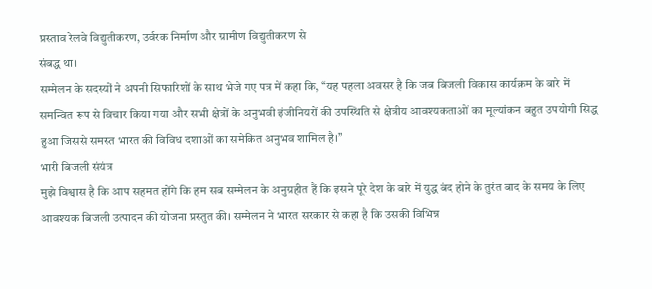प्रस्ताव रेलवे विद्युतीकरण, उर्वरक निर्माण और ग्रामीण विद्युतीकरण से
संबद्ध था।
सम्मेलन के सदस्यों ने अपनी सिफारिशों के साथ भेजे गए पत्र में कहा कि, ‘‘यह पहला अवसर है कि जब बिजली विकास कार्यक्रम के बारे में समन्वित रूप से विचार किया गया और सभी क्षेत्रों के अनुभवी इंजीनियरों की उपस्थिति से क्षेत्रीय आवश्यकताओं का मूल्यांकन बहुत उपयोगी सिद्ध हुआ जिससे समस्त भारत की विविध दशाओं का समेकित अनुभव शामिल है।’’
भारी बिजली संयंत्र
मुझे विश्वास है कि आप सहमत होंगे कि हम सब सम्मेलन के अनुग्रहीत हैं कि इसने पूरे देश के बारे में युद्ध बंद होने के तुरंत बाद के समय के लिए आवश्यक बिजली उत्पादन की योजना प्रस्तुत की। सम्मेलन ने भारत सरकार से कहा है कि उसकी विभिन्न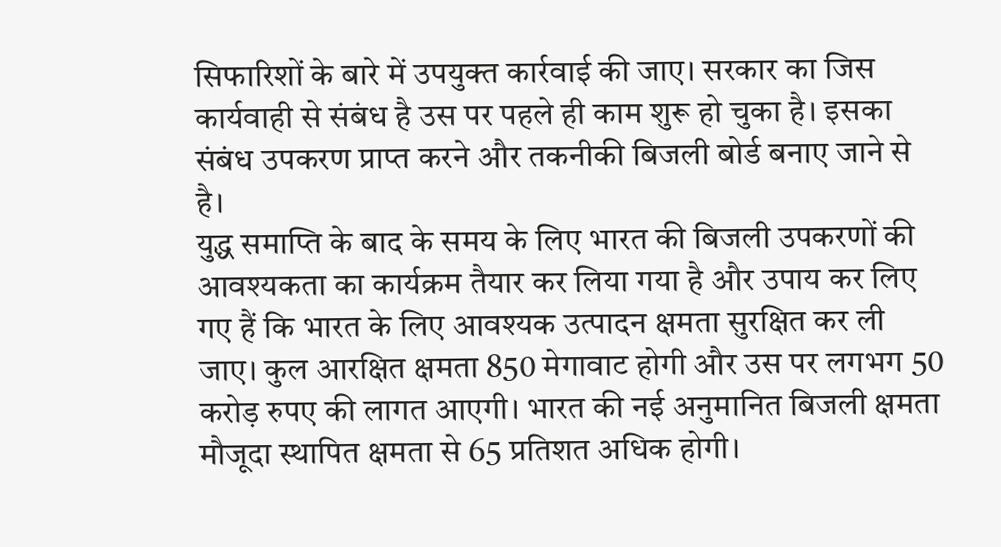सिफारिशों के बारे में उपयुक्त कार्रवाई की जाए। सरकार का जिस कार्यवाही से संबंध है उस पर पहले ही काम शुरू हो चुका है। इसका संबंध उपकरण प्राप्त करने और तकनीकी बिजली बोर्ड बनाए जाने से है।
युद्ध समाप्ति के बाद के समय के लिए भारत की बिजली उपकरणों की आवश्यकता का कार्यक्रम तैयार कर लिया गया है और उपाय कर लिए गए हैं कि भारत के लिए आवश्यक उत्पादन क्षमता सुरक्षित कर ली जाए। कुल आरक्षित क्षमता 850 मेगावाट होगी और उस पर लगभग 50 करोड़ रुपए की लागत आएगी। भारत की नई अनुमानित बिजली क्षमता मौजूदा स्थापित क्षमता से 65 प्रतिशत अधिक होगी।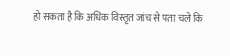हो सकता है कि अधिक विस्तृत जांच से पता चले कि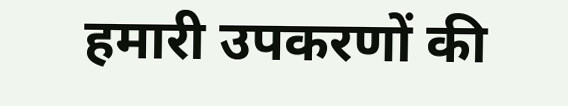हमारी उपकरणों की